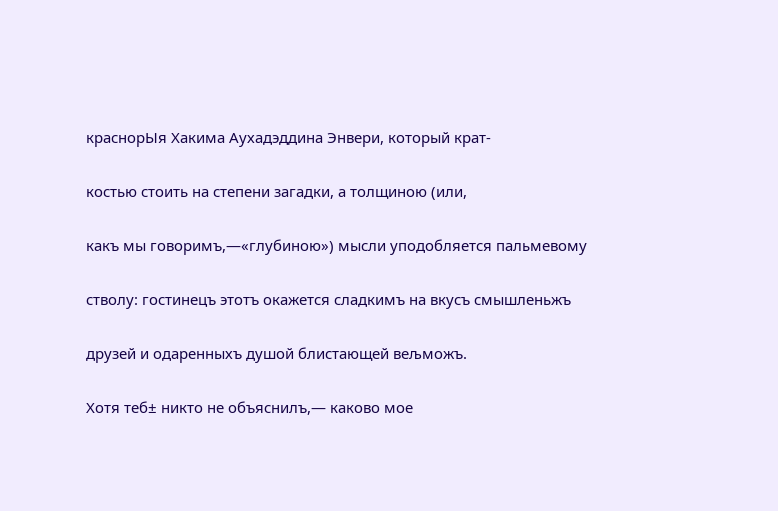краснорЫя Хакима Аухадэддина Энвери, который крат-

костью стоить на степени загадки, а толщиною (или,

какъ мы говоримъ,—«глубиною») мысли уподобляется пальмевому

стволу: гостинецъ этотъ окажется сладкимъ на вкусъ смышленьжъ

друзей и одаренныхъ душой блистающей вељможъ.

Хотя теб± никто не объяснилъ,— каково мое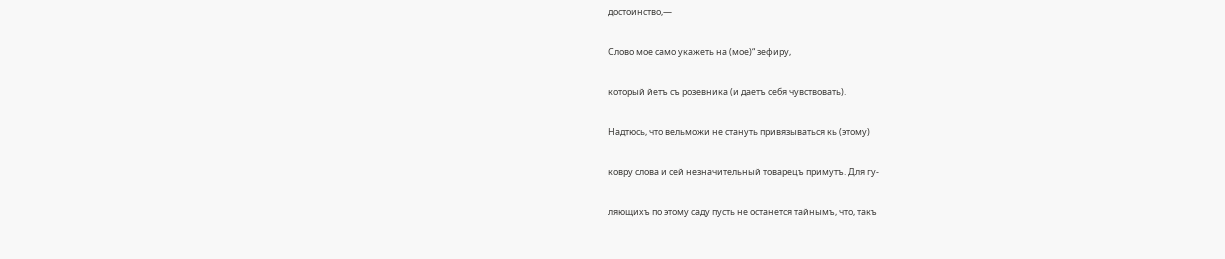достоинство,—

Слово мое само укажеть на (мое)“ зефиру,

который йетъ съ розевника (и даетъ себя чувствовать).

Надтюсь, что вельможи не стануть привязываться кь (этому)

ковру слова и сей незначительный товарецъ примутъ. Для гу-

ляющихъ по этому саду пусть не останется тайнымъ, что, такъ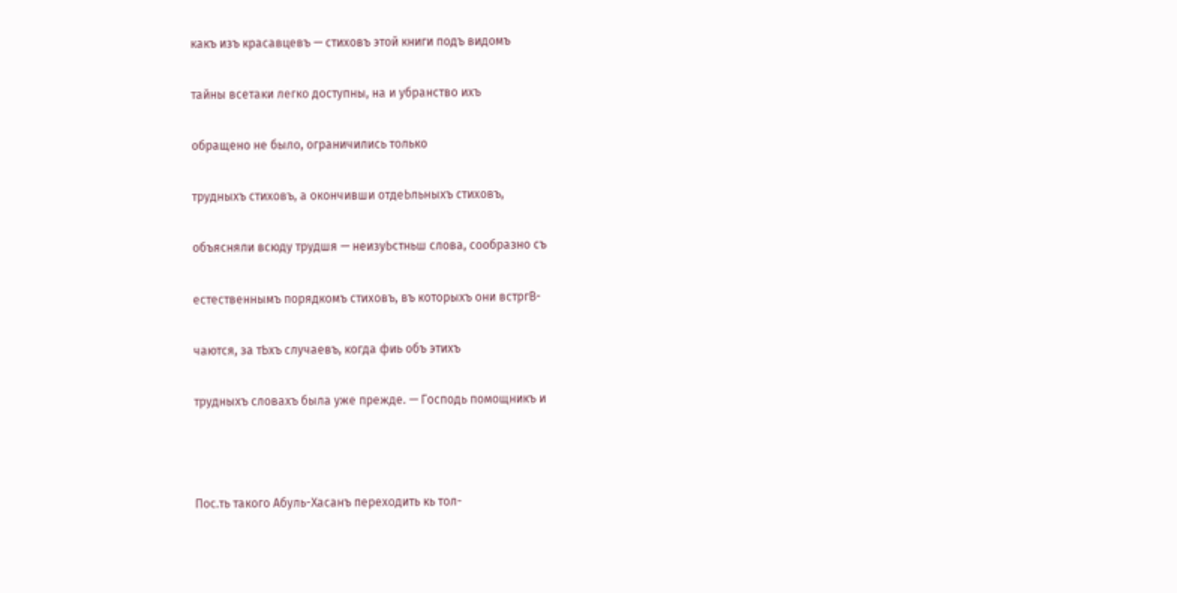какъ изъ красавцевъ — стиховъ этой книги подъ видомъ

тайны всетаки легко доступны, на и убранство ихъ

обращено не было, ограничились только

трудныхъ стиховъ, а окончивши отдеЬльныхъ стиховъ,

объясняли всюду трудшя — неизуЬстньш слова, сообразно съ

естественнымъ порядкомъ стиховъ, въ которыхъ они встргВ-

чаются, за тЬхъ случаевъ, когда фиь объ этихъ

трудныхъ словахъ была уже прежде. — Господь помощникъ и



Пос.ть такого Абуль-Хасанъ переходить кь тол-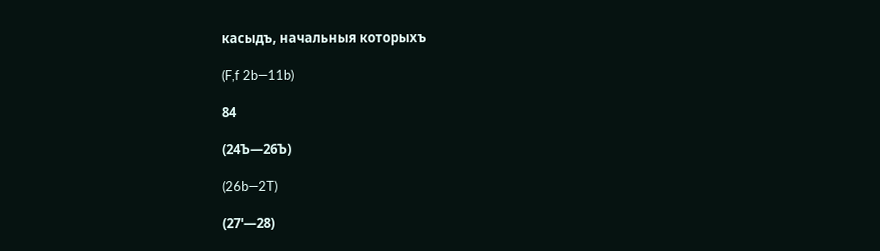касыдъ, начальныя которыхъ

(F,f 2b—11b)

84

(24Ъ—26Ъ)

(26b—2T)

(27'—28)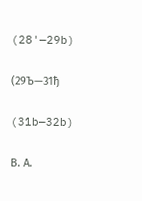(28'—29b)

(29Ъ—31ђ

(31b—32b)

В. А.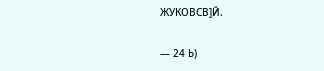ЖУКОВСВ]Й.

— 24 Ь)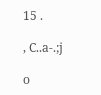15 .

, С..а-.;ј

о